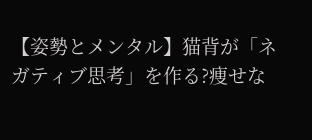【姿勢とメンタル】猫背が「ネガティブ思考」を作る?痩せな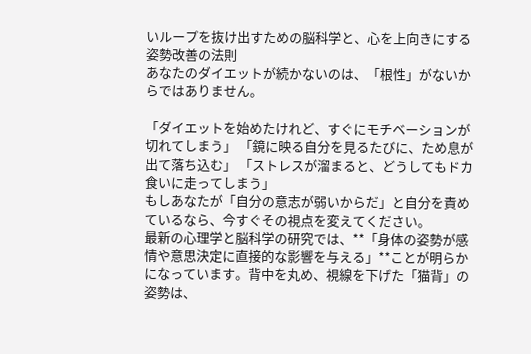いループを抜け出すための脳科学と、心を上向きにする姿勢改善の法則
あなたのダイエットが続かないのは、「根性」がないからではありません。

「ダイエットを始めたけれど、すぐにモチベーションが切れてしまう」 「鏡に映る自分を見るたびに、ため息が出て落ち込む」 「ストレスが溜まると、どうしてもドカ食いに走ってしまう」
もしあなたが「自分の意志が弱いからだ」と自分を責めているなら、今すぐその視点を変えてください。
最新の心理学と脳科学の研究では、**「身体の姿勢が感情や意思決定に直接的な影響を与える」**ことが明らかになっています。背中を丸め、視線を下げた「猫背」の姿勢は、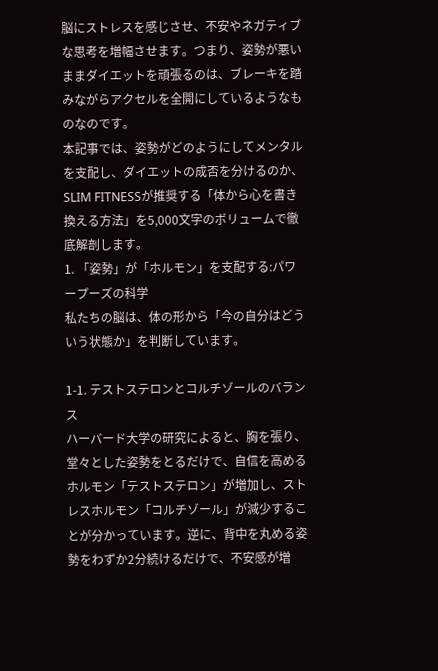脳にストレスを感じさせ、不安やネガティブな思考を増幅させます。つまり、姿勢が悪いままダイエットを頑張るのは、ブレーキを踏みながらアクセルを全開にしているようなものなのです。
本記事では、姿勢がどのようにしてメンタルを支配し、ダイエットの成否を分けるのか、SLIM FITNESSが推奨する「体から心を書き換える方法」を5,000文字のボリュームで徹底解剖します。
1. 「姿勢」が「ホルモン」を支配する:パワープーズの科学
私たちの脳は、体の形から「今の自分はどういう状態か」を判断しています。

1-1. テストステロンとコルチゾールのバランス
ハーバード大学の研究によると、胸を張り、堂々とした姿勢をとるだけで、自信を高めるホルモン「テストステロン」が増加し、ストレスホルモン「コルチゾール」が減少することが分かっています。逆に、背中を丸める姿勢をわずか2分続けるだけで、不安感が増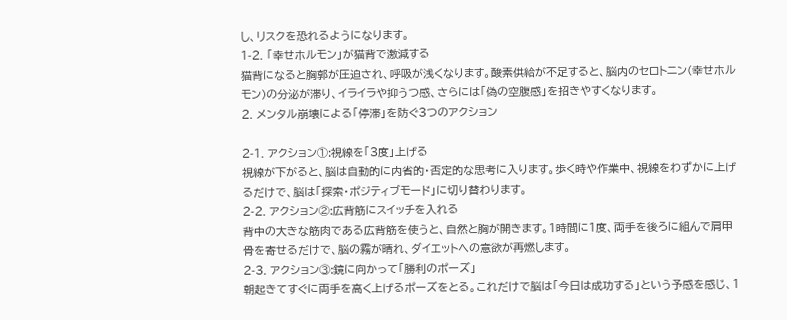し、リスクを恐れるようになります。
1-2. 「幸せホルモン」が猫背で激減する
猫背になると胸郭が圧迫され、呼吸が浅くなります。酸素供給が不足すると、脳内のセロトニン(幸せホルモン)の分泌が滞り、イライラや抑うつ感、さらには「偽の空腹感」を招きやすくなります。
2. メンタル崩壊による「停滞」を防ぐ3つのアクション

2-1. アクション①:視線を「3度」上げる
視線が下がると、脳は自動的に内省的・否定的な思考に入ります。歩く時や作業中、視線をわずかに上げるだけで、脳は「探索・ポジティブモード」に切り替わります。
2-2. アクション②:広背筋にスイッチを入れる
背中の大きな筋肉である広背筋を使うと、自然と胸が開きます。1時間に1度、両手を後ろに組んで肩甲骨を寄せるだけで、脳の霧が晴れ、ダイエットへの意欲が再燃します。
2-3. アクション③:鏡に向かって「勝利のポーズ」
朝起きてすぐに両手を高く上げるポーズをとる。これだけで脳は「今日は成功する」という予感を感じ、1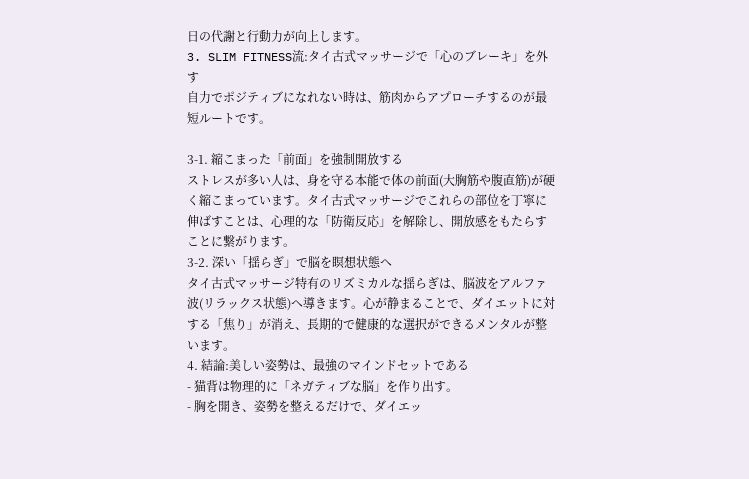日の代謝と行動力が向上します。
3. SLIM FITNESS流:タイ古式マッサージで「心のブレーキ」を外す
自力でポジティブになれない時は、筋肉からアプローチするのが最短ルートです。

3-1. 縮こまった「前面」を強制開放する
ストレスが多い人は、身を守る本能で体の前面(大胸筋や腹直筋)が硬く縮こまっています。タイ古式マッサージでこれらの部位を丁寧に伸ばすことは、心理的な「防衛反応」を解除し、開放感をもたらすことに繋がります。
3-2. 深い「揺らぎ」で脳を瞑想状態へ
タイ古式マッサージ特有のリズミカルな揺らぎは、脳波をアルファ波(リラックス状態)へ導きます。心が静まることで、ダイエットに対する「焦り」が消え、長期的で健康的な選択ができるメンタルが整います。
4. 結論:美しい姿勢は、最強のマインドセットである
- 猫背は物理的に「ネガティブな脳」を作り出す。
- 胸を開き、姿勢を整えるだけで、ダイエッ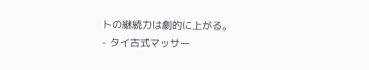トの継続力は劇的に上がる。
- タイ古式マッサー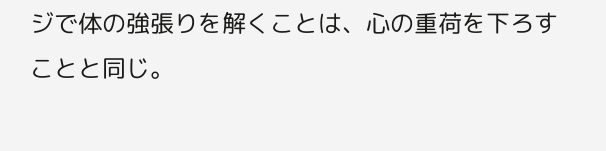ジで体の強張りを解くことは、心の重荷を下ろすことと同じ。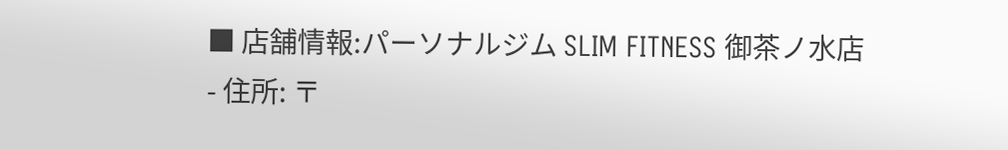■ 店舗情報:パーソナルジム SLIM FITNESS 御茶ノ水店
- 住所: 〒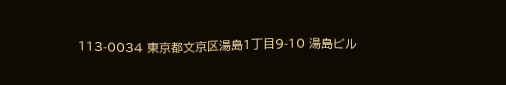113-0034 東京都文京区湯島1丁目9-10 湯島ビル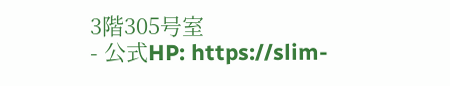3階305号室
- 公式HP: https://slim-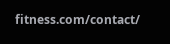fitness.com/contact/